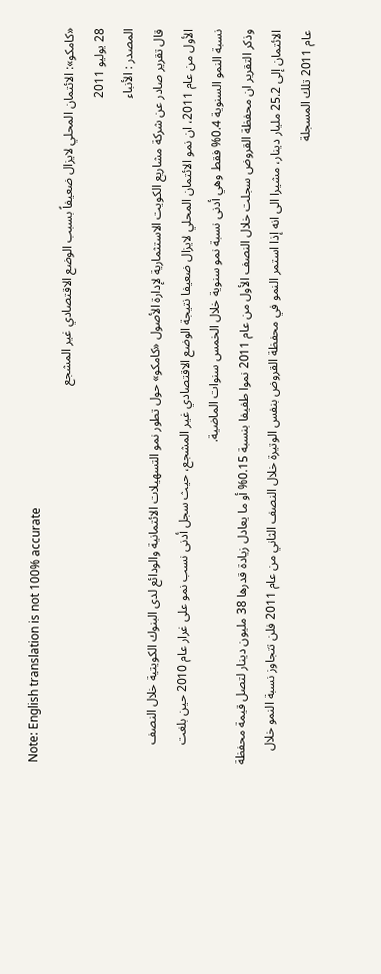Note: English translation is not 100% accurate
«كامكو»: الائتمان المحلي لايزال ضعيفاً بسبب الوضع الاقتصادي غير المشجع
28 يوليو 2011
المصدر : الأنباء
قال تقرير صادر عن شركة مشاريع الكويت الاستثمارية لإدارة الأصول «كامكو» حول تطور نمو التسهيلات الائتمانية والودائع لدى البنوك الكويتية خلال النصف الأول من عام 2011، ان نمو الائتمان المحلي لايزال ضعيفا نتيجة الوضع الاقتصادي غير المشجع، حيث سجل أدنى نسب نمو على غرار عام 2010 حين بلغت نسبة النمو السنوية 0.4% فقط وهي أدنى نسبة نمو سنوية خلال الخمس سنوات الماضية.
وذكر التقرير ان محفظة القروض سجلت خلال النصف الأول من عام 2011 نموا طفيفا بنسبة 0.15% أو ما يعادل زيادة قدرها 38 مليون دينار لتصل قيمة محفظة الائتمان إلى 25.2 مليار دينار، مشيرا الى انه إذا استمر النمو في محفظة القروض بنفس الوتيرة خلال النصف الثاني من عام 2011 فلن تتجاوز نسبة النمو خلال عام 2011 تلك المسجلة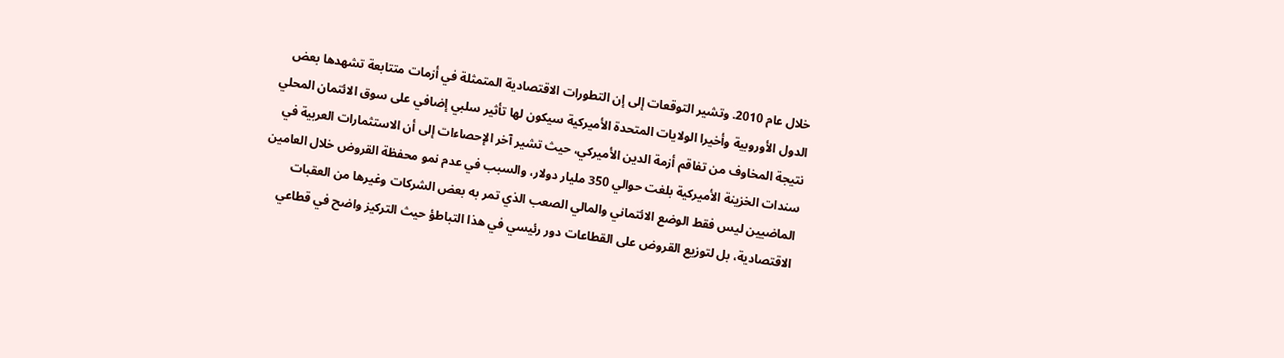خلال عام 2010. وتشير التوقعات إلى إن التطورات الاقتصادية المتمثلة في أزمات متتابعة تشهدها بعض الدول الأوروبية وأخيرا الولايات المتحدة الأميركية سيكون لها تأثير سلبي إضافي على سوق الائتمان المحلي نتيجة المخاوف من تفاقم أزمة الدين الأميركي، حيث تشير آخر الإحصاءات إلى أن الاستثمارات العربية في سندات الخزينة الأميركية بلغت حوالي 350 مليار دولار، والسبب في عدم نمو محفظة القروض خلال العامين الماضيين ليس فقط الوضع الائتماني والمالي الصعب الذي تمر به بعض الشركات وغيرها من العقبات الاقتصادية، بل لتوزيع القروض على القطاعات دور رئيسي في هذا التباطؤ حيث التركيز واضح في قطاعي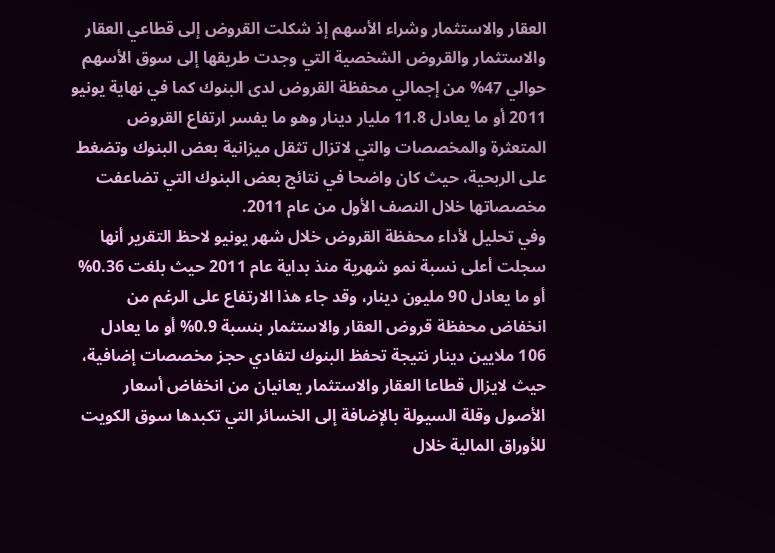العقار والاستثمار وشراء الأسهم إذ شكلت القروض إلى قطاعي العقار والاستثمار والقروض الشخصية التي وجدت طريقها إلى سوق الأسهم حوالي 47% من إجمالي محفظة القروض لدى البنوك كما في نهاية يونيو 2011 أو ما يعادل 11.8 مليار دينار وهو ما يفسر ارتفاع القروض المتعثرة والمخصصات والتي لاتزال تثقل ميزانية بعض البنوك وتضغط على الربحية، حيث كان واضحا في نتائج بعض البنوك التي تضاعفت مخصصاتها خلال النصف الأول من عام 2011.
وفي تحليل لأداء محفظة القروض خلال شهر يونيو لاحظ التقرير أنها سجلت أعلى نسبة نمو شهرية منذ بداية عام 2011 حيث بلغت 0.36% أو ما يعادل 90 مليون دينار، وقد جاء هذا الارتفاع على الرغم من انخفاض محفظة قروض العقار والاستثمار بنسبة 0.9% أو ما يعادل 106 ملايين دينار نتيجة تحفظ البنوك لتفادي حجز مخصصات إضافية، حيث لايزال قطاعا العقار والاستثمار يعانيان من انخفاض أسعار الأصول وقلة السيولة بالإضافة إلى الخسائر التي تكبدها سوق الكويت للأوراق المالية خلال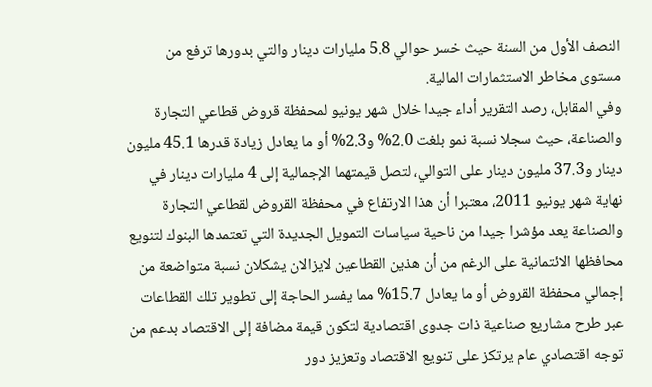النصف الأول من السنة حيث خسر حوالي 5.8 مليارات دينار والتي بدورها ترفع من مستوى مخاطر الاستثمارات المالية.
وفي المقابل، رصد التقرير أداء جيدا خلال شهر يونيو لمحفظة قروض قطاعي التجارة والصناعة، حيث سجلا نسبة نمو بلغت 2.0% و2.3% أو ما يعادل زيادة قدرها 45.1 مليون دينار و37.3 مليون دينار على التوالي، لتصل قيمتهما الإجمالية إلى 4 مليارات دينار في نهاية شهر يونيو 2011، معتبرا أن هذا الارتفاع في محفظة القروض لقطاعي التجارة والصناعة يعد مؤشرا جيدا من ناحية سياسات التمويل الجديدة التي تعتمدها البنوك لتنويع محافظها الائتمانية على الرغم من أن هذين القطاعين لايزالان يشكلان نسبة متواضعة من إجمالي محفظة القروض أو ما يعادل 15.7% مما يفسر الحاجة إلى تطوير تلك القطاعات عبر طرح مشاريع صناعية ذات جدوى اقتصادية لتكون قيمة مضافة إلى الاقتصاد بدعم من توجه اقتصادي عام يرتكز على تنويع الاقتصاد وتعزيز دور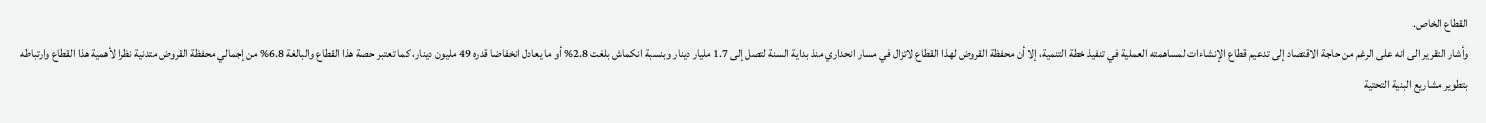القطاع الخاص.
وأشار التقرير الى انه على الرغم من حاجة الاقتصاد إلى تدعيم قطاع الإنشاءات لمساهمته العملية في تنفيذ خطة التنمية، إلا أن محفظة القروض لهذا القطاع لاتزال في مسار انحداري منذ بداية السنة لتصل إلى 1.7 مليار دينار وبنسبة انكماش بلغت 2.8% أو ما يعادل انخفاضا قدره 49 مليون دينار، كما تعتبر حصة هذا القطاع والبالغة 6.8% من إجمالي محفظة القروض متدنية نظرا لأهمية هذا القطاع وارتباطه بتطوير مشاريع البنية التحتية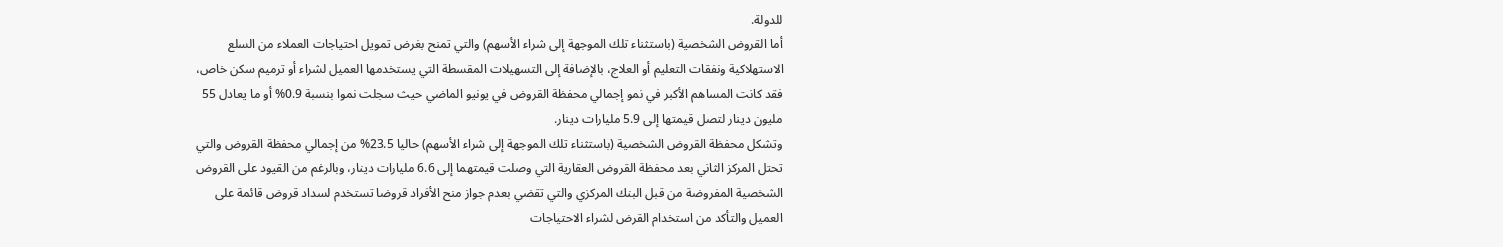للدولة.
أما القروض الشخصية (باستثناء تلك الموجهة إلى شراء الأسهم) والتي تمنح بغرض تمويل احتياجات العملاء من السلع الاستهلاكية ونفقات التعليم أو العلاج، بالإضافة إلى التسهيلات المقسطة التي يستخدمها العميل لشراء أو ترميم سكن خاص، فقد كانت المساهم الأكبر في نمو إجمالي محفظة القروض في يونيو الماضي حيث سجلت نموا بنسبة 0.9% أو ما يعادل 55 مليون دينار لتصل قيمتها إلى 5.9 مليارات دينار.
وتشكل محفظة القروض الشخصية (باستثناء تلك الموجهة إلى شراء الأسهم) حاليا 23.5% من إجمالي محفظة القروض والتي تحتل المركز الثاني بعد محفظة القروض العقارية التي وصلت قيمتهما إلى 6.6 مليارات دينار، وبالرغم من القيود على القروض الشخصية المفروضة من قبل البنك المركزي والتي تقضي بعدم جواز منح الأفراد قروضا تستخدم لسداد قروض قائمة على العميل والتأكد من استخدام القرض لشراء الاحتياجات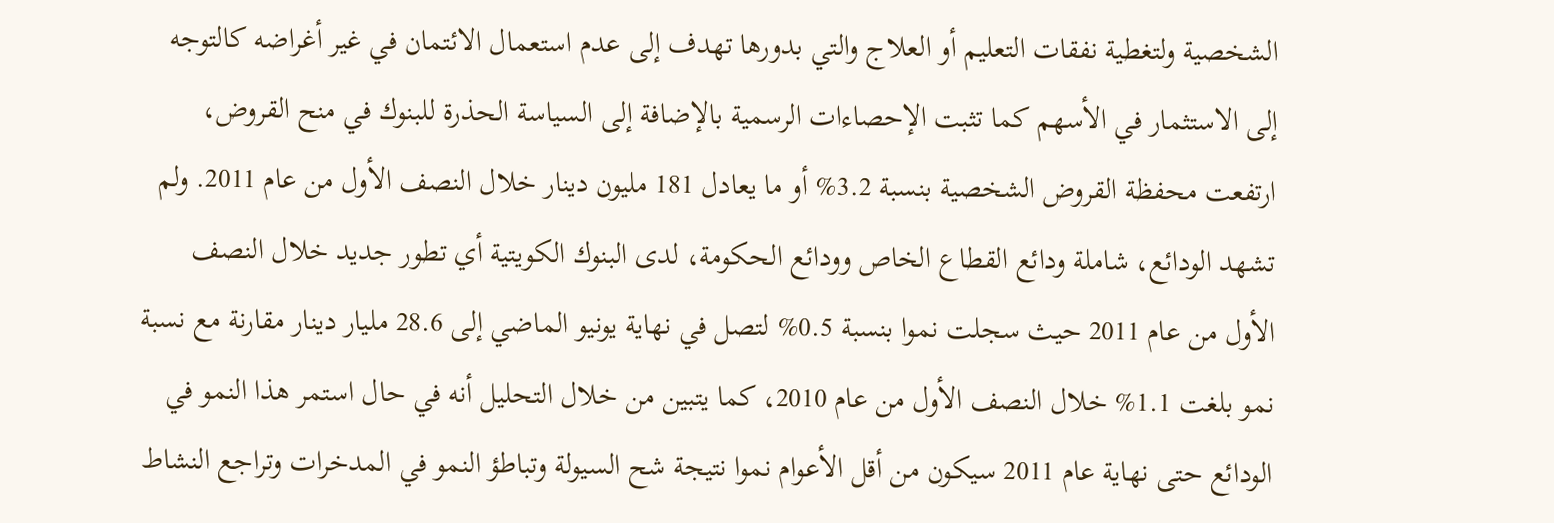الشخصية ولتغطية نفقات التعليم أو العلاج والتي بدورها تهدف إلى عدم استعمال الائتمان في غير أغراضه كالتوجه إلى الاستثمار في الأسهم كما تثبت الإحصاءات الرسمية بالإضافة إلى السياسة الحذرة للبنوك في منح القروض، ارتفعت محفظة القروض الشخصية بنسبة 3.2% أو ما يعادل 181 مليون دينار خلال النصف الأول من عام 2011. ولم تشهد الودائع، شاملة ودائع القطاع الخاص وودائع الحكومة، لدى البنوك الكويتية أي تطور جديد خلال النصف الأول من عام 2011 حيث سجلت نموا بنسبة 0.5% لتصل في نهاية يونيو الماضي إلى 28.6 مليار دينار مقارنة مع نسبة نمو بلغت 1.1% خلال النصف الأول من عام 2010، كما يتبين من خلال التحليل أنه في حال استمر هذا النمو في الودائع حتى نهاية عام 2011 سيكون من أقل الأعوام نموا نتيجة شح السيولة وتباطؤ النمو في المدخرات وتراجع النشاط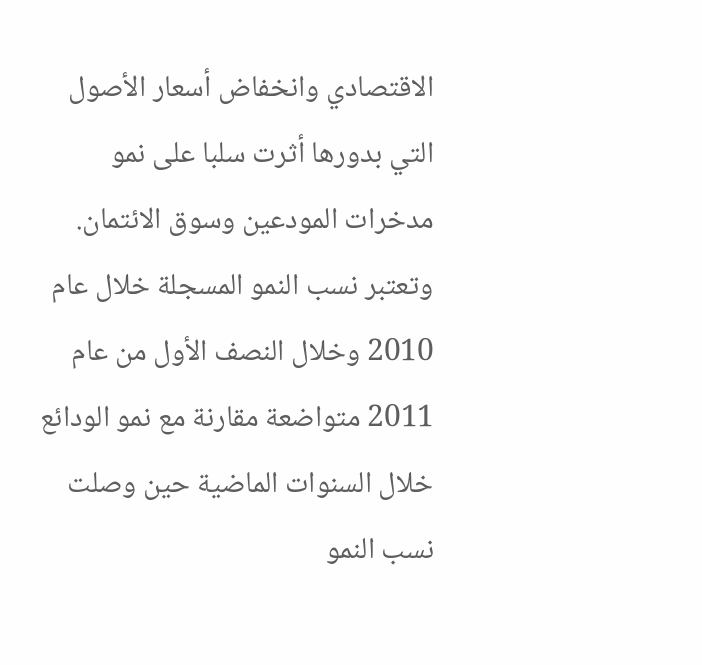الاقتصادي وانخفاض أسعار الأصول التي بدورها أثرت سلبا على نمو مدخرات المودعين وسوق الائتمان. وتعتبر نسب النمو المسجلة خلال عام 2010 وخلال النصف الأول من عام 2011 متواضعة مقارنة مع نمو الودائع خلال السنوات الماضية حين وصلت نسب النمو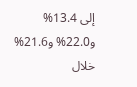إلى 13.4% و22.0% و21.6% خلال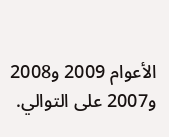الأعوام 2009 و2008 و2007 على التوالي.